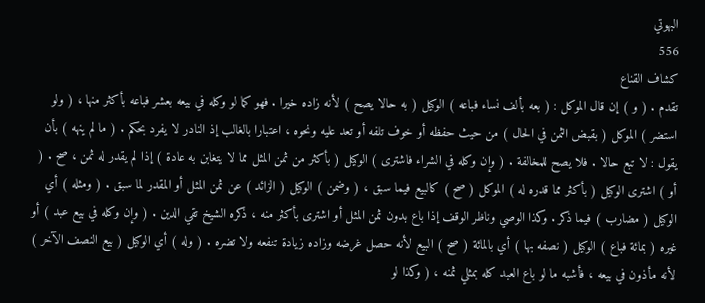البهوتي
556
كشاف القناع
تقدم . ( و ) إن قال الموكل : ( بعه بألف نساء فباعه ) الوكيل ( به حالا يصح ) لأنه زاده خيرا . فهو كما لو وكله في بيعه بعشر فباعه بأكثر منها ، ( ولو استضر ) الموكل ( بقبض الثمن في الحال ) من حيث حفظه أو خوف تلفه أو تعد عليه ونحوه ، اعتبارا بالغالب إذ النادر لا يفرد بحكم . ( ما لم ينهه ) بأن يقول : لا تبع حالا . فلا يصح للمخالفة . ( وإن وكله في الشراء فاشترى ) الوكيل ( بأكثر من ثمن المثل مما لا يتغابن به عادة ) إذا لم يقدر له ثمن ، صح . ( أو ) اشترى الوكيل ( بأكثر مما قدره له ) الموكل ( صح ) كالبيع فيما سبق ، ( وضمن ) الوكيل ( الزائد ) عن ثمن المثل أو المقدر لما سبق . ( ومثله ) أي الوكيل ( مضارب ) فيما ذكر . وكذا الوصي وناظر الوقف إذا باع بدون ثمن المثل أو اشترى بأكثر منه ، ذكره الشيخ تقي الدين . ( وإن وكله في بيع عبد ) أو غيره ( بمائة فباع ) الوكيل ( نصفه بها ) أي بالمائة ( صح ) البيع لأنه حصل غرضه وزاده زيادة تنفعه ولا تضره . ( وله ) أي الوكيل ( بيع النصف الآخر ) لأنه مأذون في بيعه ، فأشبه ما لو باع العبد كله بمثلي ثمنه ، ( وكذا لو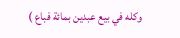وكله في بيع عبدين بمائة فباع )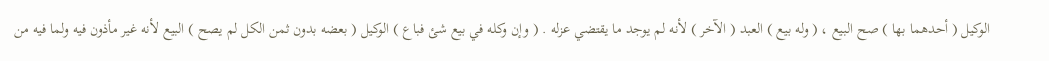الوكيل ( أحدهما بها ) صح البيع ، ( وله بيع ) العبد ( الآخر ) لأنه لم يوجد ما يقتضي عزله . ( وإن وكله في بيع شئ فباع ) الوكيل ( بعضه بدون ثمن الكل لم يصح ) البيع لأنه غير مأذون فيه ولما فيه من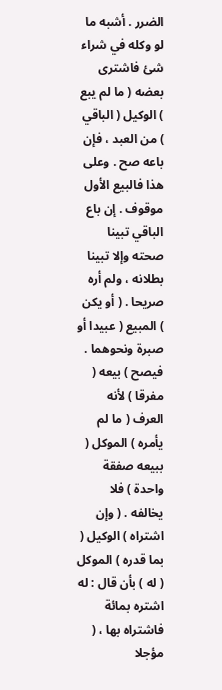الضرر . أشبه ما لو وكله في شراء شئ فاشترى بعضه ( ما لم يبع ) الوكيل ( الباقي ) من العبد ، فإن باعه صح . وعلى هذا فالبيع الأول موقوف . إن باع الباقي تبينا صحته وإلا تبينا بطلانه ، ولم أره صريحا . ( أو يكن ) المبيع ( عبيدا أو صبرة ونحوهما . فيصح ) بيعه ( مفرقا ) لأنه العرف ( ما لم يأمره ) الموكل ( ببيعه صفقة واحدة ) فلا يخالفه . ( وإن اشتراه ) الوكيل ( بما قدره ) الموكل ( له ) بأن قال : له اشتره بمائة فاشتراه بها ، ( مؤجلا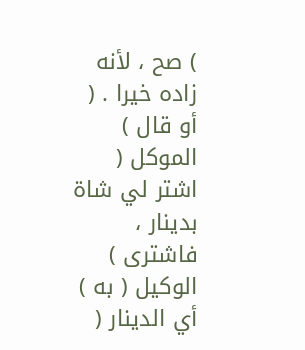) صح ، لأنه زاده خيرا . ( أو قال ) الموكل ( اشتر لي شاة بدينار ، فاشترى ) الوكيل ( به ) أي الدينار (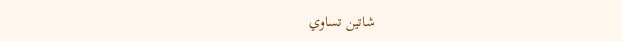شاتين تساوي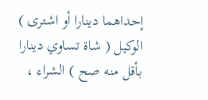إحداهما دينارا أو اشترى ) الوكيل ( شاة تساوي دينارا بأقل منه صح ) الشراء ،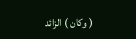( وكان ) الزائد